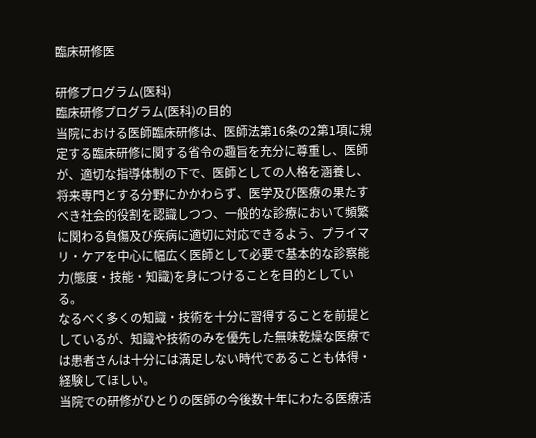臨床研修医

研修プログラム(医科)
臨床研修プログラム(医科)の目的
当院における医師臨床研修は、医師法第16条の2第1項に規定する臨床研修に関する省令の趣旨を充分に尊重し、医師が、適切な指導体制の下で、医師としての人格を涵養し、将来専門とする分野にかかわらず、医学及び医療の果たすべき社会的役割を認識しつつ、一般的な診療において頻繁に関わる負傷及び疾病に適切に対応できるよう、プライマリ・ケアを中心に幅広く医師として必要で基本的な診察能力(態度・技能・知識)を身につけることを目的としている。
なるべく多くの知識・技術を十分に習得することを前提としているが、知識や技術のみを優先した無味乾燥な医療では患者さんは十分には満足しない時代であることも体得・経験してほしい。
当院での研修がひとりの医師の今後数十年にわたる医療活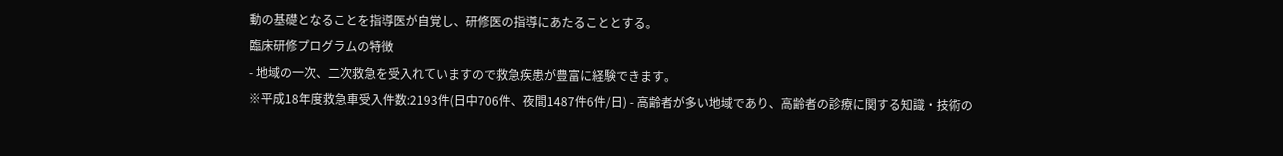動の基礎となることを指導医が自覚し、研修医の指導にあたることとする。
臨床研修プログラムの特徴
- 地域の一次、二次救急を受入れていますので救急疾患が豊富に経験できます。
※平成18年度救急車受入件数:2193件(日中706件、夜間1487件6件/日) - 高齢者が多い地域であり、高齢者の診療に関する知識・技術の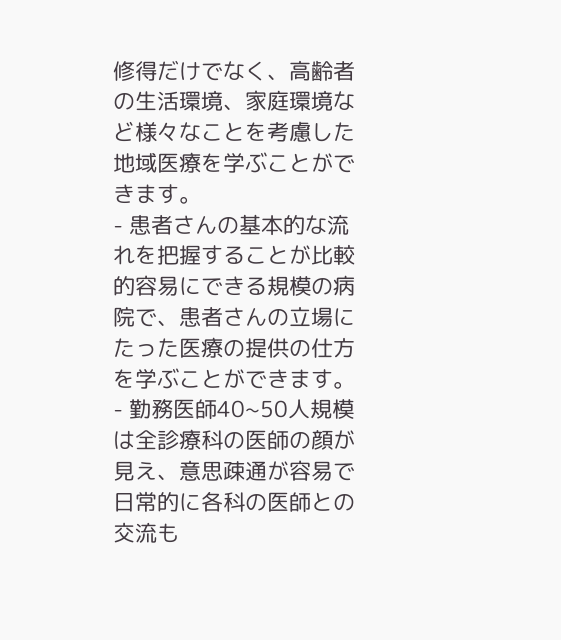修得だけでなく、高齢者の生活環境、家庭環境など様々なことを考慮した地域医療を学ぶことができます。
- 患者さんの基本的な流れを把握することが比較的容易にできる規模の病院で、患者さんの立場にたった医療の提供の仕方を学ぶことができます。
- 勤務医師40~50人規模は全診療科の医師の顔が見え、意思疎通が容易で日常的に各科の医師との交流も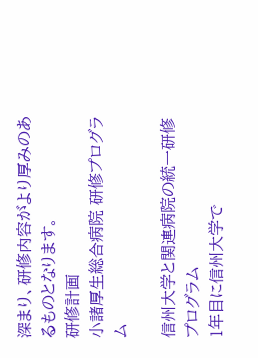深まり、研修内容がより厚みのあるものとなります。
研修計画
小諸厚生総合病院 研修プログラム

信州大学と関連病院の統一研修プログラム
1年目に信州大学で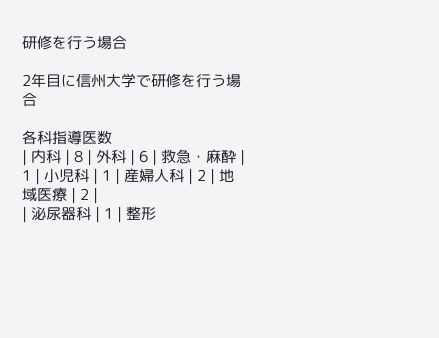研修を行う場合

2年目に信州大学で研修を行う場合

各科指導医数
| 内科 | 8 | 外科 | 6 | 救急・麻酔 | 1 | 小児科 | 1 | 産婦人科 | 2 | 地域医療 | 2 |
| 泌尿器科 | 1 | 整形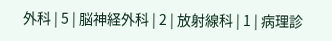外科 | 5 | 脳神経外科 | 2 | 放射線科 | 1 | 病理診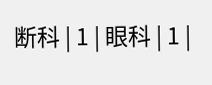断科 | 1 | 眼科 | 1 |